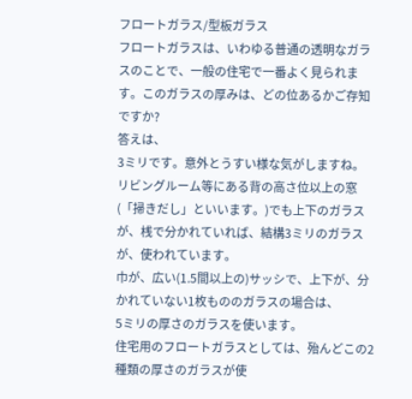フロートガラス/型板ガラス
フロートガラスは、いわゆる普通の透明なガラスのことで、一般の住宅で一番よく見られます。このガラスの厚みは、どの位あるかご存知ですか?
答えは、
3ミリです。意外とうすい様な気がしますね。
リビングルーム等にある背の高さ位以上の窓(「掃きだし」といいます。)でも上下のガラスが、桟で分かれていれば、結構3ミリのガラスが、使われています。
巾が、広い(1.5間以上の)サッシで、上下が、分かれていない1枚もののガラスの場合は、
5ミリの厚さのガラスを使います。
住宅用のフロートガラスとしては、殆んどこの2種類の厚さのガラスが使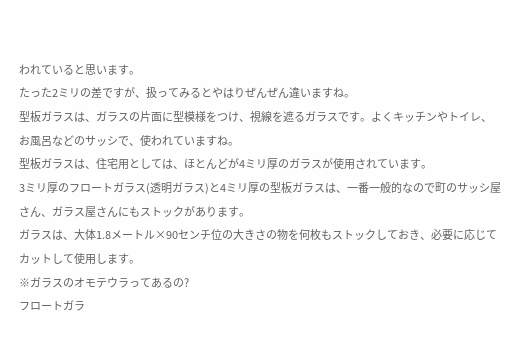われていると思います。
たった2ミリの差ですが、扱ってみるとやはりぜんぜん違いますね。
型板ガラスは、ガラスの片面に型模様をつけ、視線を遮るガラスです。よくキッチンやトイレ、お風呂などのサッシで、使われていますね。
型板ガラスは、住宅用としては、ほとんどが4ミリ厚のガラスが使用されています。
3ミリ厚のフロートガラス(透明ガラス)と4ミリ厚の型板ガラスは、一番一般的なので町のサッシ屋さん、ガラス屋さんにもストックがあります。
ガラスは、大体1.8メートル×90センチ位の大きさの物を何枚もストックしておき、必要に応じてカットして使用します。
※ガラスのオモテウラってあるの?
フロートガラ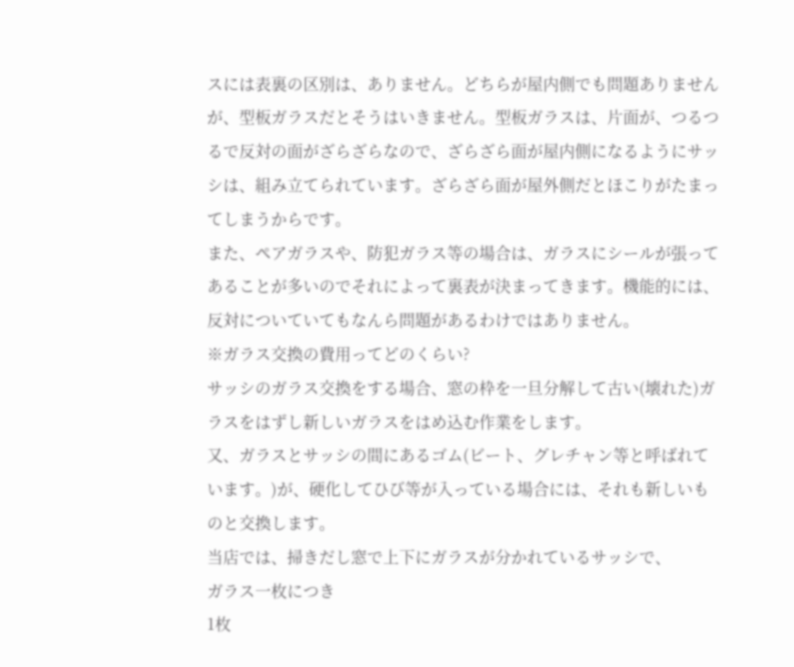スには表裏の区別は、ありません。どちらが屋内側でも問題ありませんが、型板ガラスだとそうはいきません。型板ガラスは、片面が、つるつるで反対の面がざらざらなので、ざらざら面が屋内側になるようにサッシは、組み立てられています。ざらざら面が屋外側だとほこりがたまってしまうからです。
また、ペアガラスや、防犯ガラス等の場合は、ガラスにシールが張ってあることが多いのでそれによって裏表が決まってきます。機能的には、反対についていてもなんら問題があるわけではありません。
※ガラス交換の費用ってどのくらい?
サッシのガラス交換をする場合、窓の枠を一旦分解して古い(壊れた)ガラスをはずし新しいガラスをはめ込む作業をします。
又、ガラスとサッシの間にあるゴム(ビート、グレチャン等と呼ばれています。)が、硬化してひび等が入っている場合には、それも新しいものと交換します。
当店では、掃きだし窓で上下にガラスが分かれているサッシで、
ガラス一枚につき
1枚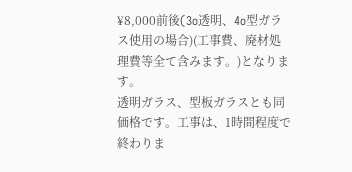¥8,000前後(3o透明、4o型ガラス使用の場合)(工事費、廃材処理費等全て含みます。)となります。
透明ガラス、型板ガラスとも同価格です。工事は、1時間程度で終わりま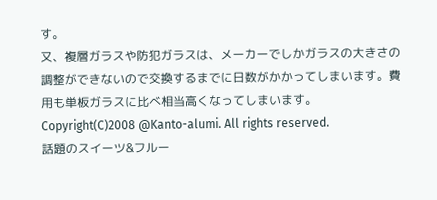す。
又、複層ガラスや防犯ガラスは、メーカーでしかガラスの大きさの調整ができないので交換するまでに日数がかかってしまいます。費用も単板ガラスに比べ相当高くなってしまいます。
Copyright(C)2008 @Kanto-alumi. All rights reserved.
話題のスイーツ&フルー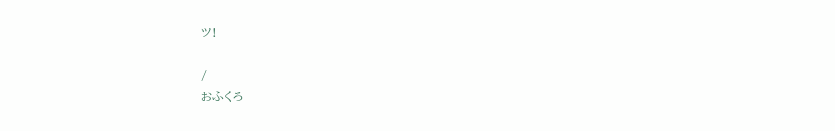ツ!

/
おふくろ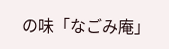の味「なごみ庵」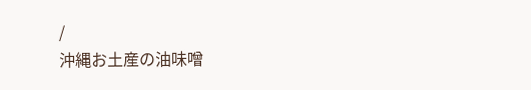/
沖縄お土産の油味噌